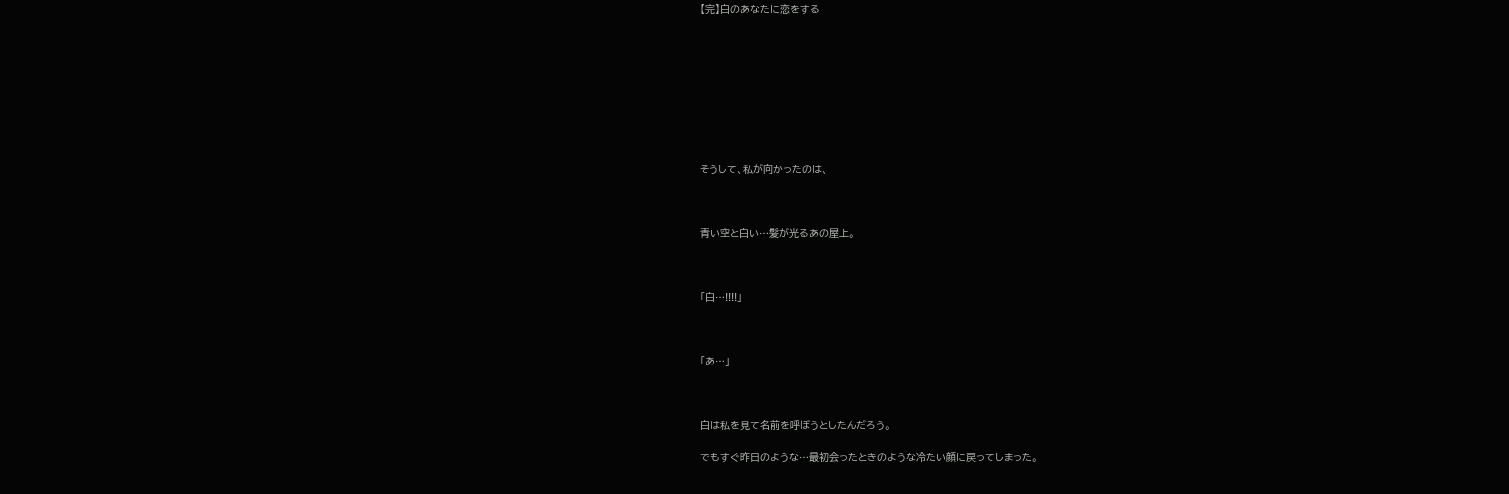【完】白のあなたに恋をする









そうして、私が向かったのは、



青い空と白い…髪が光るあの屋上。



「白…!!!!」



「あ…」



白は私を見て名前を呼ぼうとしたんだろう。

でもすぐ昨日のような…最初会ったときのような冷たい顔に戻ってしまった。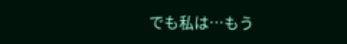でも私は…もう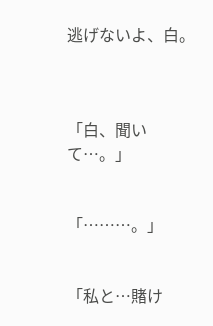逃げないよ、白。



「白、聞いて…。」


「………。」


「私と…賭け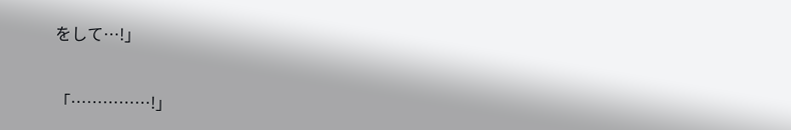をして…!」


「……………!」